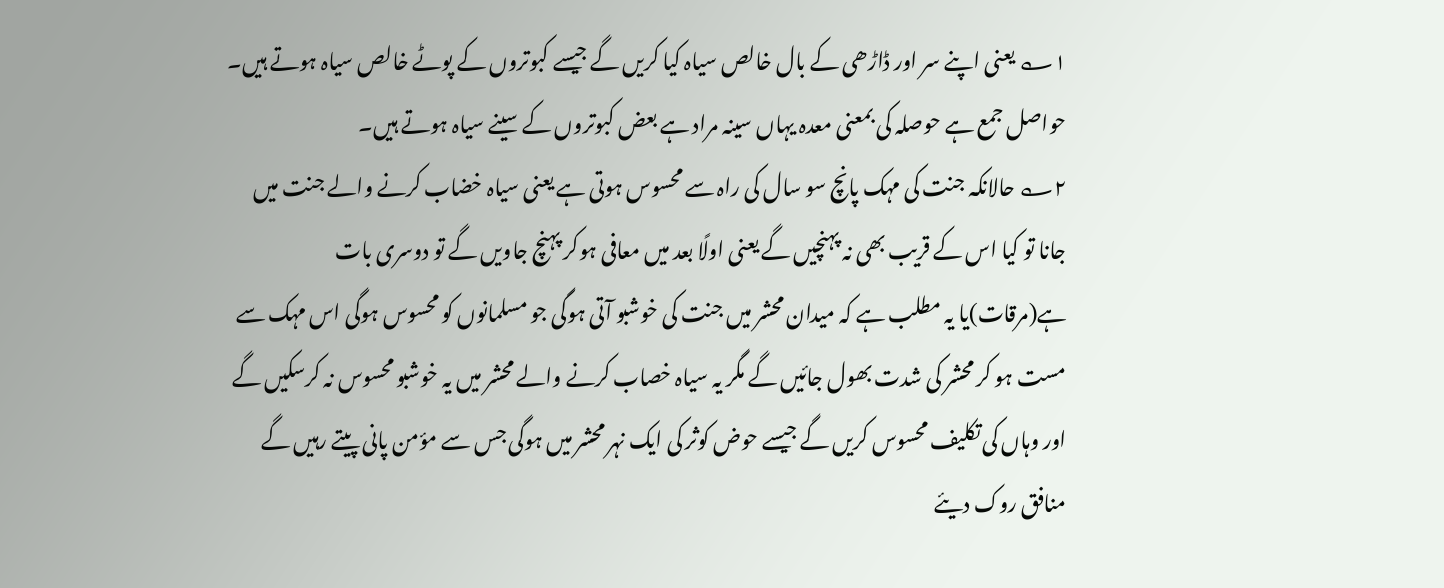۱؎ یعنی اپنے سر اور ڈاڑھی کے بال خالص سیاہ کیا کریں گے جیسے کبوتروں کے پوٹے خالص سیاہ ہوتے ہیں۔ حواصل جمع ہے حوصلہ کی بمعنی معدہ یہاں سینہ مراد ہے بعض کبوتروں کے سینے سیاہ ہوتے ہیں۔
۲؎ حالانکہ جنت کی مہک پانچ سو سال کی راہ سے محسوس ہوتی ہے یعنی سیاہ خضاب کرنے والے جنت میں جانا تو کیا اس کے قریب بھی نہ پہنچیں گے یعنی اولًا بعد میں معافی ہوکر پہنچ جاویں گے تو دوسری بات ہے(مرقات)یا یہ مطلب ہے کہ میدان محشر میں جنت کی خوشبو آتی ہوگی جو مسلمانوں کو محسوس ہوگی اس مہک سے مست ہو کر محشر کی شدت بھول جائیں گے مگر یہ سیاہ خصاب کرنے والے محشر میں یہ خوشبو محسوس نہ کرسکیں گے اور وہاں کی تکلیف محسوس کریں گے جیسے حوض کوثر کی ایک نہر محشر میں ہوگی جس سے مؤمن پانی پیتے رہیں گے منافق روک دیئے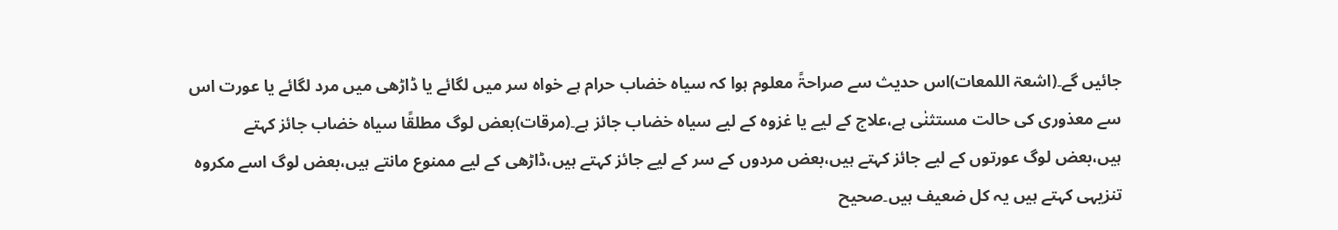جائیں گے۔(اشعۃ اللمعات)اس حدیث سے صراحۃً معلوم ہوا کہ سیاہ خضاب حرام ہے خواہ سر میں لگائے یا ڈاڑھی میں مرد لگائے یا عورت اس سے معذوری کی حالت مستثنٰی ہے،علاج کے لیے یا غزوہ کے لیے سیاہ خضاب جائز ہے۔(مرقات)بعض لوگ مطلقًا سیاہ خضاب جائز کہتے ہیں،بعض لوگ عورتوں کے لیے جائز کہتے ہیں،بعض مردوں کے سر کے لیے جائز کہتے ہیں،ڈاڑھی کے لیے ممنوع مانتے ہیں،بعض لوگ اسے مکروہ تنزیہی کہتے ہیں یہ کل ضعیف ہیں۔صحیح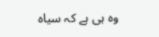وہ ہی ہے کہ سیاہ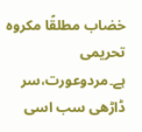خضاب مطلقًا مکروہ تحریمی ہے۔مردوعورت،سر ڈاڑھی سب اسی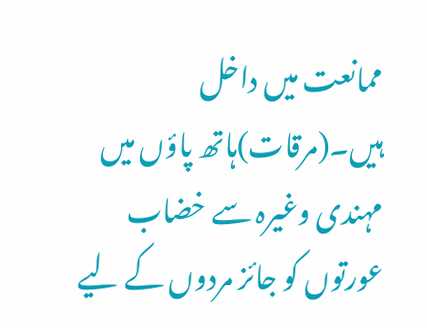ممانعت میں داخل ہیں۔(مرقات)ہاتھ پاؤں میں مہندی وغیرہ سے خضاب عورتوں کو جائز مردوں کے لیے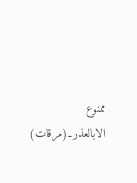ممنوع الابالعذر۔(مرقات)